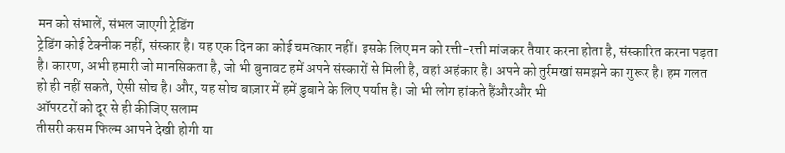मन को संभालें, संभल जाएगी ट्रेडिंग
ट्रेडिंग कोई टेक्नीक नहीं, संस्कार है। यह एक दिन का कोई चमत्कार नहीं। इसके लिए मन को रत्ती-रत्ती मांजकर तैयार करना होता है, संस्कारित करना पड़ता है। कारण, अभी हमारी जो मानसिकता है, जो भी बुनावट हमें अपने संस्कारों से मिली है, वहां अहंकार है। अपने को तुर्रमखां समझने का गुरूर है। हम गलत हो ही नहीं सकते, ऐसी सोच है। और, यह सोच बाज़ार में हमें डुबाने के लिए पर्याप्त है। जो भी लोग हांकते हैंऔरऔर भी
ऑपरटरों को दूर से ही कीजिए सलाम
तीसरी कसम फिल्म आपने देखी होगी या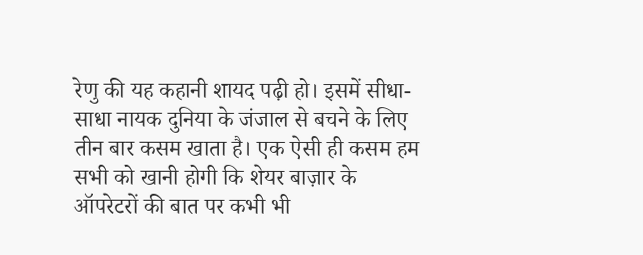रेणु की यह कहानी शायद पढ़ी हो। इसमें सीधा-साधा नायक दुनिया के जंजाल से बचने के लिए तीन बार कसम खाता है। एक ऐसी ही कसम हम सभी को खानी होगी कि शेयर बाज़ार के ऑपरेटरों की बात पर कभी भी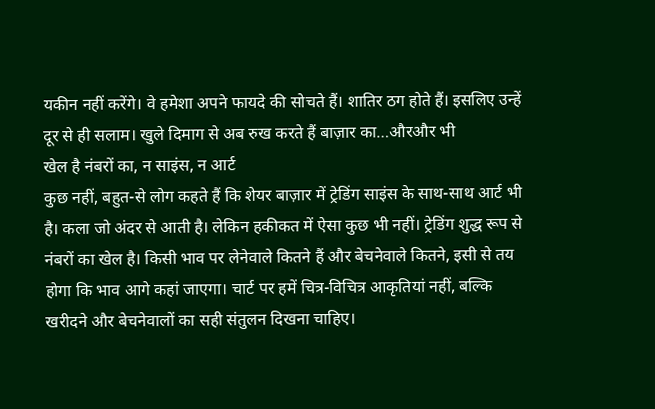यकीन नहीं करेंगे। वे हमेशा अपने फायदे की सोचते हैं। शातिर ठग होते हैं। इसलिए उन्हें दूर से ही सलाम। खुले दिमाग से अब रुख करते हैं बाज़ार का…औरऔर भी
खेल है नंबरों का, न साइंस, न आर्ट
कुछ नहीं, बहुत-से लोग कहते हैं कि शेयर बाज़ार में ट्रेडिंग साइंस के साथ-साथ आर्ट भी है। कला जो अंदर से आती है। लेकिन हकीकत में ऐसा कुछ भी नहीं। ट्रेडिंग शुद्ध रूप से नंबरों का खेल है। किसी भाव पर लेनेवाले कितने हैं और बेचनेवाले कितने, इसी से तय होगा कि भाव आगे कहां जाएगा। चार्ट पर हमें चित्र-विचित्र आकृतियां नहीं, बल्कि खरीदने और बेचनेवालों का सही संतुलन दिखना चाहिए।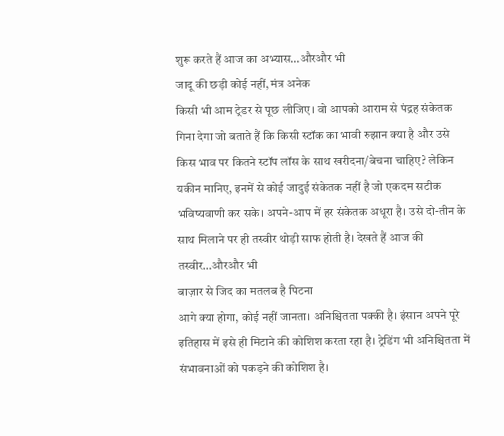शुरू करते हैं आज का अभ्यास…औरऔर भी
जादू की छड़ी कोई नहीं, मंत्र अनेक
किसी भी आम ट्रेडर से पूछ लीजिए। वो आपको आराम से पंद्रह संकेतक गिना देगा जो बताते हैं कि किसी स्टॉक का भावी रुझान क्या है और उसे किस भाव पर कितने स्टॉप लॉस के साथ खरीदना/बेचना चाहिए? लेकिन यकीन मानिए, इनमें से कोई जादुई संकेतक नहीं है जो एकदम सटीक भविष्यवाणी कर सके। अपने-आप में हर संकेतक अधूरा है। उसे दो-तीन के साथ मिलाने पर ही तस्वीर थोड़ी साफ होती है। देखते हैं आज की तस्वीर…औरऔर भी
बाज़ार से जिद का मतलब है पिटना
आगे क्या होगा, कोई नहीं जानता। अनिश्चितता पक्की है। इंसान अपने पूरे इतिहास में इसे ही मिटाने की कोशिश करता रहा है। ट्रेडिंग भी अनिश्चितता में संभावनाओं को पकड़ने की कोशिश है।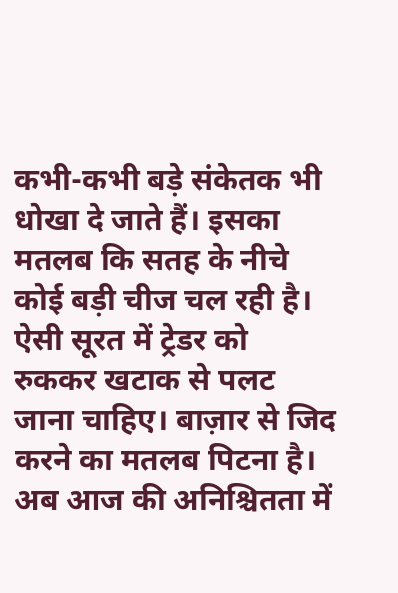कभी-कभी बड़े संकेतक भी धोखा दे जाते हैं। इसका मतलब कि सतह के नीचे कोई बड़ी चीज चल रही है। ऐसी सूरत में ट्रेडर को रुककर खटाक से पलट जाना चाहिए। बाज़ार से जिद करने का मतलब पिटना है। अब आज की अनिश्चितता में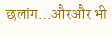छलांग…औरऔर भी